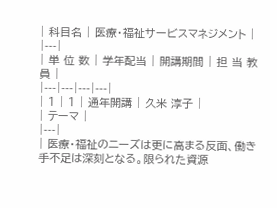| 科目名 | 医療・福祉サービスマネジメント |
|---|
| 単 位 数 | 学年配当 | 開講期間 | 担 当 教 員 |
|---|---|---|---|
| 1 | 1 | 通年開講 | 久米 淳子 |
| テーマ |
|---|
| 医療・福祉のニーズは更に高まる反面、働き手不足は深刻となる。限られた資源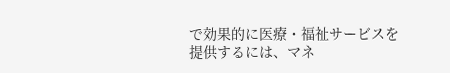で効果的に医療・福祉サービスを提供するには、マネ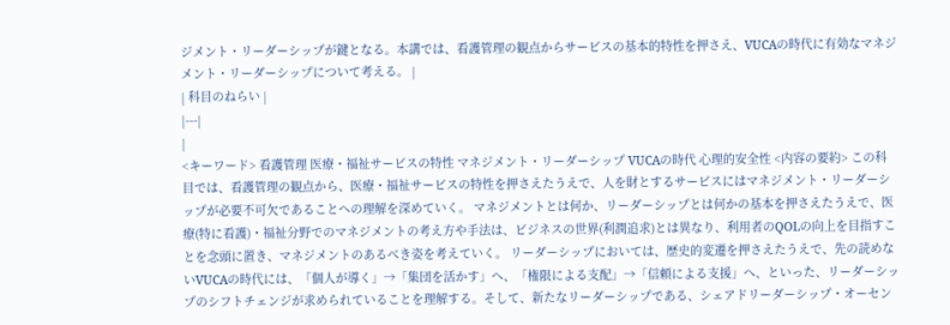ジメント・リーダーシップが鍵となる。本講では、看護管理の観点からサービスの基本的特性を押さえ、VUCAの時代に有効なマネジメント・リーダーシップについて考える。 |
| 科目のねらい |
|---|
|
<キーワード> 看護管理 医療・福祉サービスの特性 マネジメント・リーダーシップ VUCAの時代 心理的安全性 <内容の要約> この科目では、看護管理の観点から、医療・福祉サービスの特性を押さえたうえで、人を財とするサービスにはマネジメント・リーダーシップが必要不可欠であることへの理解を深めていく。 マネジメントとは何か、リーダーシップとは何かの基本を押さえたうえで、医療(特に看護)・福祉分野でのマネジメントの考え方や手法は、ビジネスの世界(利潤追求)とは異なり、利用者のQOLの向上を目指すことを念頭に置き、マネジメントのあるべき姿を考えていく。 リーダーシップにおいては、歴史的変遷を押さえたうえで、先の読めないVUCAの時代には、「個人が導く」→「集団を活かす」へ、「権限による支配」→「信頼による支援」へ、といった、リーダーシップのシフトチェンジが求められていることを理解する。そして、新たなリーダーシップである、シェアドリーダーシップ・オーセン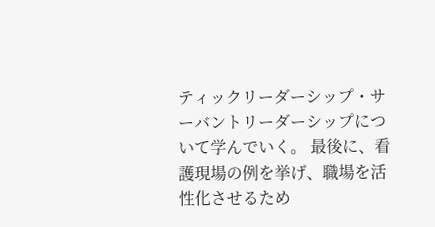ティックリーダーシップ・サーバントリーダーシップについて学んでいく。 最後に、看護現場の例を挙げ、職場を活性化させるため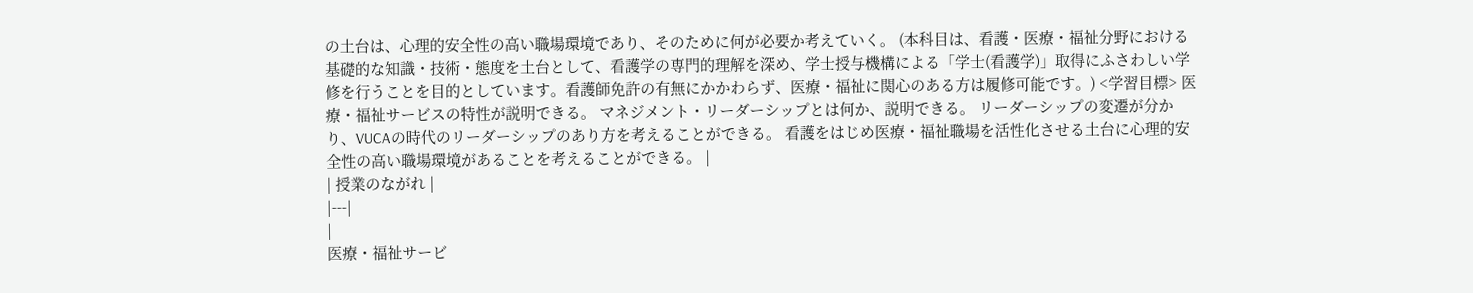の土台は、心理的安全性の高い職場環境であり、そのために何が必要か考えていく。 (本科目は、看護・医療・福祉分野における基礎的な知識・技術・態度を土台として、看護学の専門的理解を深め、学士授与機構による「学士(看護学)」取得にふさわしい学修を行うことを目的としています。看護師免許の有無にかかわらず、医療・福祉に関心のある方は履修可能です。) <学習目標> 医療・福祉サービスの特性が説明できる。 マネジメント・リーダーシップとは何か、説明できる。 リーダーシップの変遷が分かり、VUCAの時代のリーダーシップのあり方を考えることができる。 看護をはじめ医療・福祉職場を活性化させる土台に心理的安全性の高い職場環境があることを考えることができる。 |
| 授業のながれ |
|---|
|
医療・福祉サービ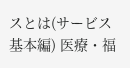スとは(サービス基本編) 医療・福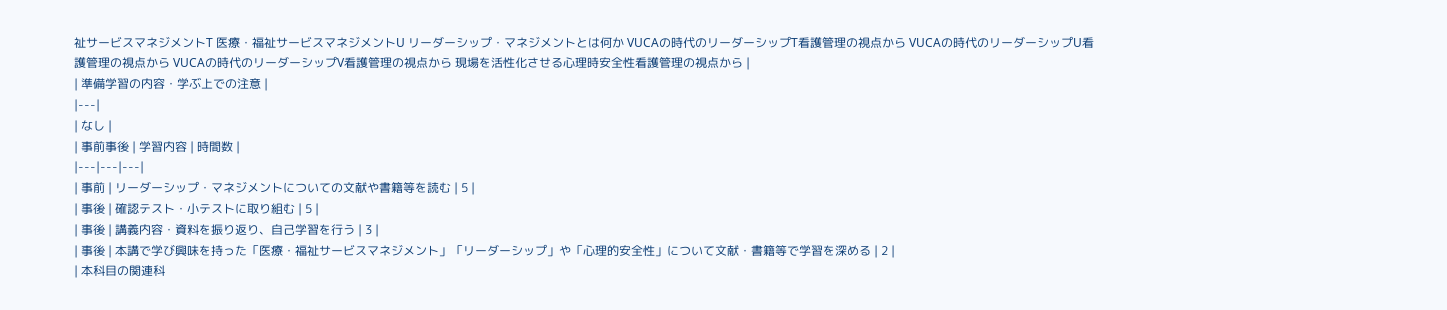祉サービスマネジメントT 医療・福祉サービスマネジメントU リーダーシップ・マネジメントとは何か VUCAの時代のリーダーシップT看護管理の視点から VUCAの時代のリーダーシップU看護管理の視点から VUCAの時代のリーダーシップV看護管理の視点から 現場を活性化させる心理時安全性看護管理の視点から |
| 準備学習の内容・学ぶ上での注意 |
|---|
| なし |
| 事前事後 | 学習内容 | 時間数 |
|---|---|---|
| 事前 | リーダーシップ・マネジメントについての文献や書籍等を読む | 5 |
| 事後 | 確認テスト・小テストに取り組む | 5 |
| 事後 | 講義内容・資料を振り返り、自己学習を行う | 3 |
| 事後 | 本講で学び興味を持った「医療・福祉サービスマネジメント」「リーダーシップ」や「心理的安全性」について文献・書籍等で学習を深める | 2 |
| 本科目の関連科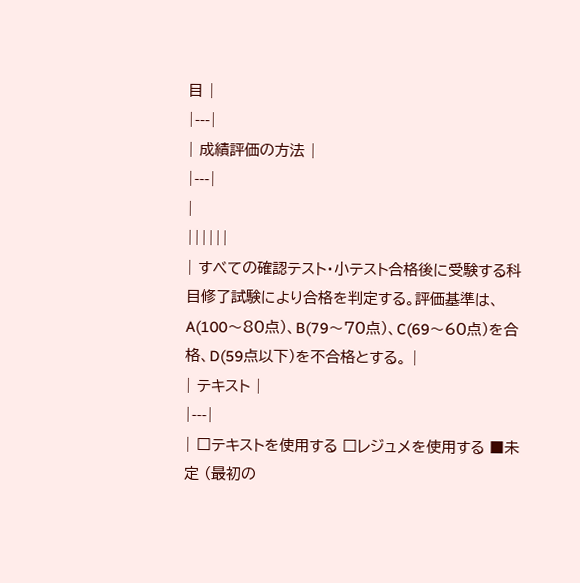目 |
|---|
| 成績評価の方法 |
|---|
|
||||||
| すべての確認テスト・小テスト合格後に受験する科目修了試験により合格を判定する。評価基準は、A(100〜80点)、B(79〜70点)、C(69〜60点)を合格、D(59点以下)を不合格とする。 |
| テキスト |
|---|
| □テキストを使用する □レジュメを使用する ■未定 (最初の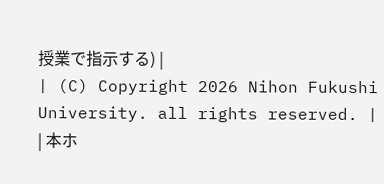授業で指示する) |
| (C) Copyright 2026 Nihon Fukushi University. all rights reserved. |
| 本ホ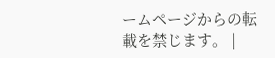ームページからの転載を禁じます。 |